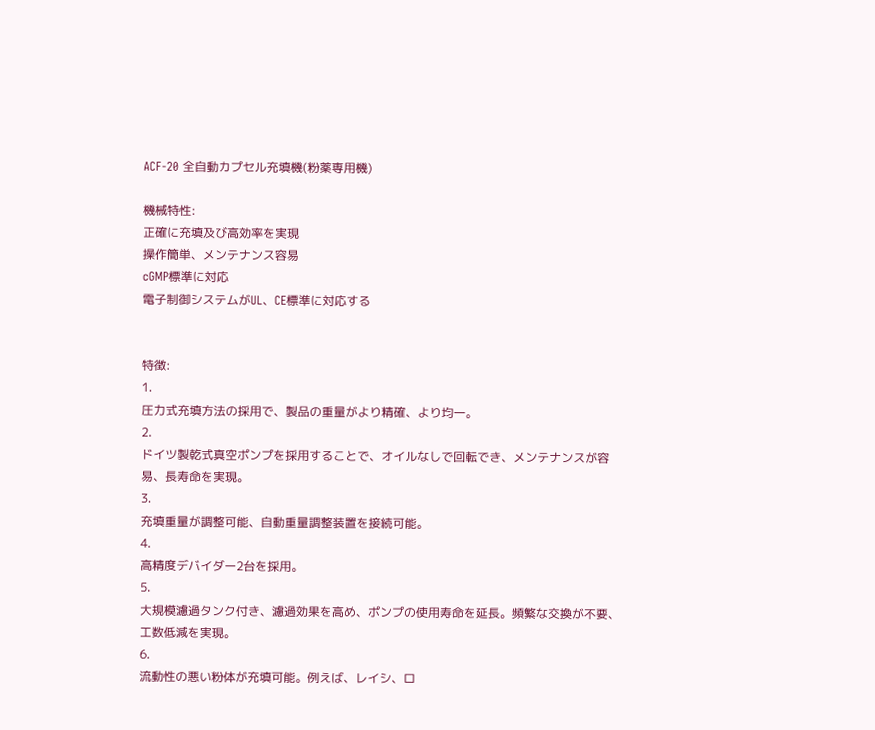ACF-20 全自動カプセル充填機(粉薬専用機)

機械特性:
正確に充填及び高効率を実現
操作簡単、メンテナンス容易
cGMP標準に対応
電子制御システムがUL、CE標準に対応する


特徴:
1.
圧力式充填方法の採用で、製品の重量がより精確、より均一。
2.
ドイツ製乾式真空ポンプを採用することで、オイルなしで回転でき、メンテナンスが容易、長寿命を実現。
3.
充填重量が調整可能、自動重量調整装置を接続可能。
4.
高精度デバイダー2台を採用。
5.
大規模濾過タンク付き、濾過効果を高め、ポンプの使用寿命を延長。頻繁な交換が不要、工数低減を実現。
6.
流動性の悪い粉体が充填可能。例えば、レイシ、ロ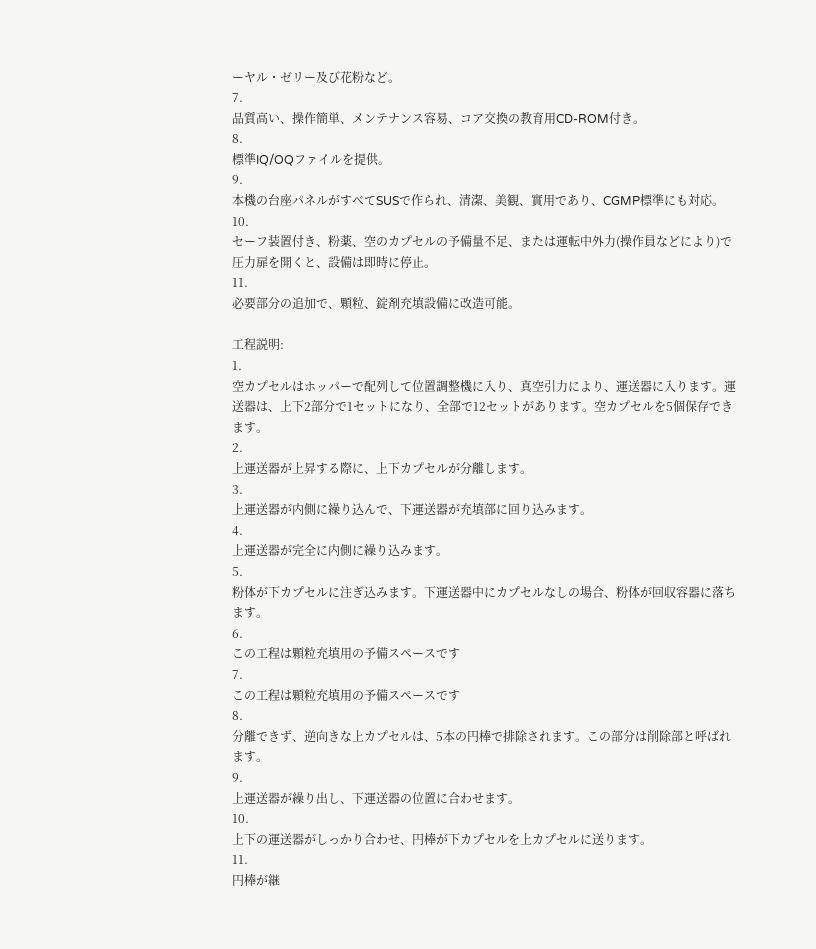ーヤル・ゼリー及び花粉など。
7.
品質高い、操作簡単、メンテナンス容易、コア交換の教育用CD-ROM付き。
8.
標準IQ/OQファイルを提供。
9.
本機の台座パネルがすべてSUSで作られ、清潔、美観、實用であり、CGMP標準にも対応。
10.
セーフ装置付き、粉薬、空のカプセルの予備量不足、または運転中外力(操作員などにより)で圧力扉を開くと、設備は即時に停止。
11.
必要部分の追加で、顆粒、錠剤充填設備に改造可能。

工程説明:
1.
空カプセルはホッパーで配列して位置調整機に入り、真空引力により、運送器に入ります。運送器は、上下2部分で1セットになり、全部で12セットがあります。空カプセルを5個保存できます。
2.
上運送器が上昇する際に、上下カプセルが分離します。
3.
上運送器が内側に繰り込んで、下運送器が充填部に回り込みます。
4.
上運送器が完全に内側に繰り込みます。
5.
粉体が下カプセルに注ぎ込みます。下運送器中にカプセルなしの場合、粉体が回収容器に落ちます。
6.
この工程は顆粒充填用の予備スペースです
7.
この工程は顆粒充填用の予備スペースです
8.
分離できず、逆向きな上カプセルは、5本の円棒で排除されます。この部分は削除部と呼ばれます。
9.
上運送器が繰り出し、下運送器の位置に合わせます。
10.
上下の運送器がしっかり合わせ、円棒が下カプセルを上カプセルに送ります。
11.
円棒が継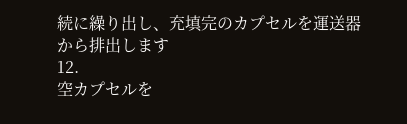続に繰り出し、充填完のカプセルを運送器から排出します
12.
空カプセルを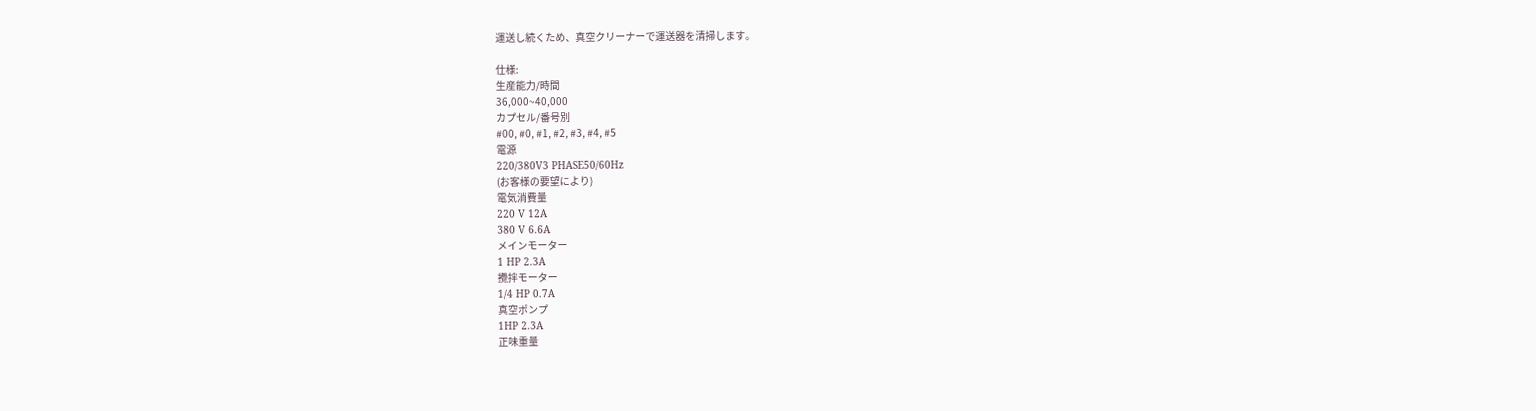運送し続くため、真空クリーナーで運送器を清掃します。

仕様:
生産能力/時間
36,000~40,000
カプセル/番号別
#00, #0, #1, #2, #3, #4, #5
電源
220/380V3 PHASE50/60Hz
(お客様の要望により)
電気消費量
220 V 12A
380 V 6.6A
メインモーター
1 HP 2.3A
攪拌モーター
1/4 HP 0.7A
真空ポンプ
1HP 2.3A
正味重量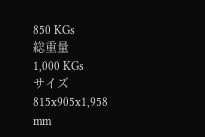850 KGs
総重量
1,000 KGs
サイズ
815x905x1,958 mm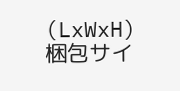(LxWxH)
梱包サイ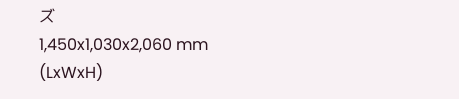ズ
1,450x1,030x2,060 mm (LxWxH)